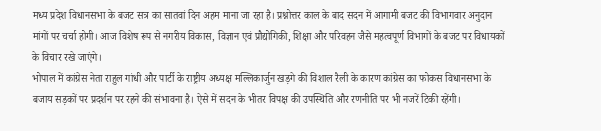मध्य प्रदेश विधानसभा के बजट सत्र का सातवां दिन अहम माना जा रहा है। प्रश्नोत्तर काल के बाद सदन में आगामी बजट की विभागवार अनुदान मांगों पर चर्चा होगी। आज विशेष रूप से नगरीय विकास, विज्ञान एवं प्रौद्योगिकी, शिक्षा और परिवहन जैसे महत्वपूर्ण विभागों के बजट पर विधायकों के विचार रखे जाएंगे।
भोपाल में कांग्रेस नेता राहुल गांधी और पार्टी के राष्ट्रीय अध्यक्ष मल्लिकार्जुन खड़गे की विशाल रैली के कारण कांग्रेस का फोकस विधानसभा के बजाय सड़कों पर प्रदर्शन पर रहने की संभावना है। ऐसे में सदन के भीतर विपक्ष की उपस्थिति और रणनीति पर भी नजरें टिकी रहेंगी।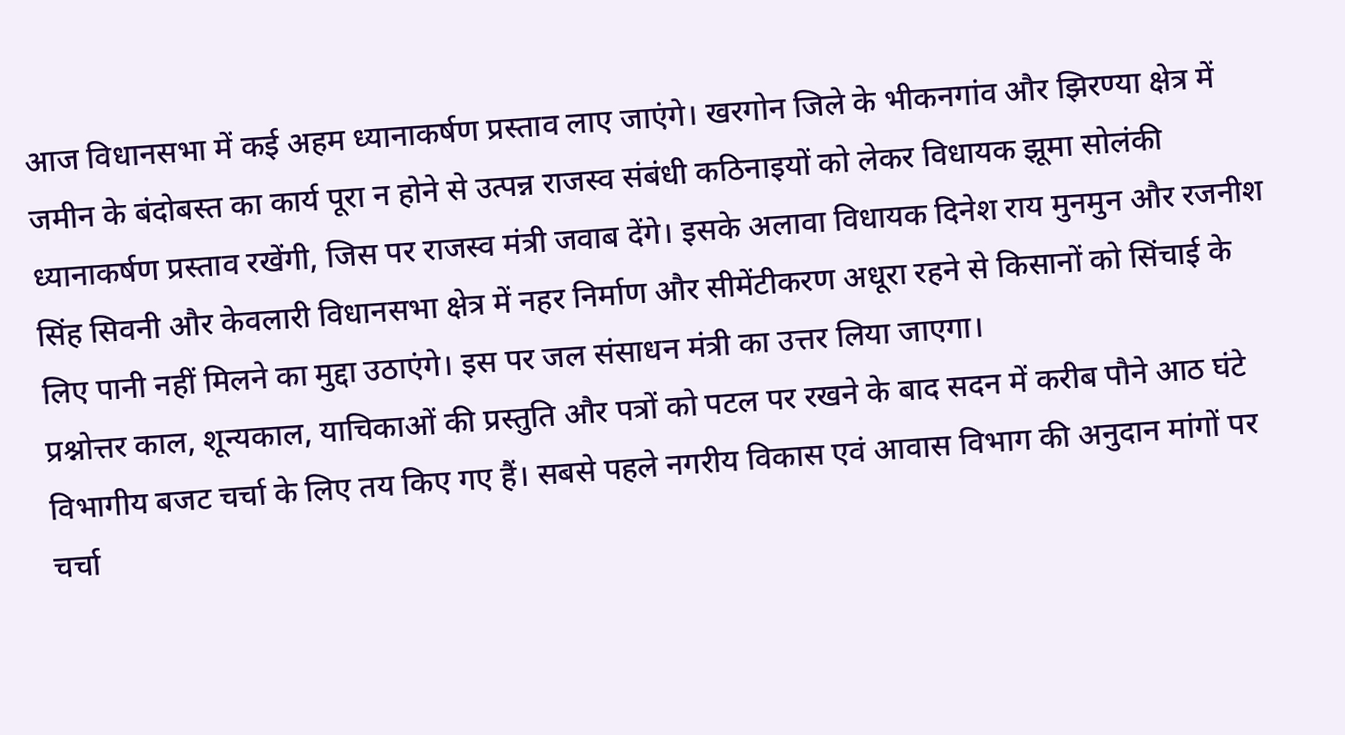आज विधानसभा में कई अहम ध्यानाकर्षण प्रस्ताव लाए जाएंगे। खरगोन जिले के भीकनगांव और झिरण्या क्षेत्र में जमीन के बंदोबस्त का कार्य पूरा न होने से उत्पन्न राजस्व संबंधी कठिनाइयों को लेकर विधायक झूमा सोलंकी ध्यानाकर्षण प्रस्ताव रखेंगी, जिस पर राजस्व मंत्री जवाब देंगे। इसके अलावा विधायक दिनेश राय मुनमुन और रजनीश सिंह सिवनी और केवलारी विधानसभा क्षेत्र में नहर निर्माण और सीमेंटीकरण अधूरा रहने से किसानों को सिंचाई के लिए पानी नहीं मिलने का मुद्दा उठाएंगे। इस पर जल संसाधन मंत्री का उत्तर लिया जाएगा।
प्रश्नोत्तर काल, शून्यकाल, याचिकाओं की प्रस्तुति और पत्रों को पटल पर रखने के बाद सदन में करीब पौने आठ घंटे विभागीय बजट चर्चा के लिए तय किए गए हैं। सबसे पहले नगरीय विकास एवं आवास विभाग की अनुदान मांगों पर चर्चा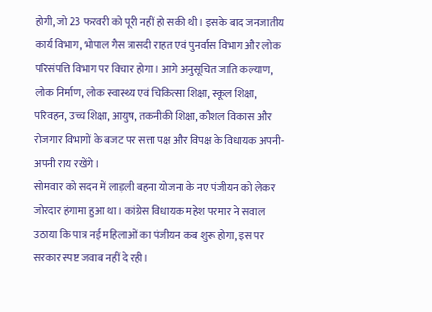होगी, जो 23 फरवरी को पूरी नहीं हो सकी थी। इसके बाद जनजातीय कार्य विभाग, भोपाल गैस त्रासदी राहत एवं पुनर्वास विभाग और लोक परिसंपत्ति विभाग पर विचार होगा। आगे अनुसूचित जाति कल्याण, लोक निर्माण, लोक स्वास्थ्य एवं चिकित्सा शिक्षा, स्कूल शिक्षा, परिवहन, उच्च शिक्षा, आयुष, तकनीकी शिक्षा, कौशल विकास और रोजगार विभागों के बजट पर सत्ता पक्ष और विपक्ष के विधायक अपनी-अपनी राय रखेंगे।
सोमवार को सदन में लाड़ली बहना योजना के नए पंजीयन को लेकर जोरदार हंगामा हुआ था। कांग्रेस विधायक महेश परमार ने सवाल उठाया कि पात्र नई महिलाओं का पंजीयन कब शुरू होगा, इस पर सरकार स्पष्ट जवाब नहीं दे रही।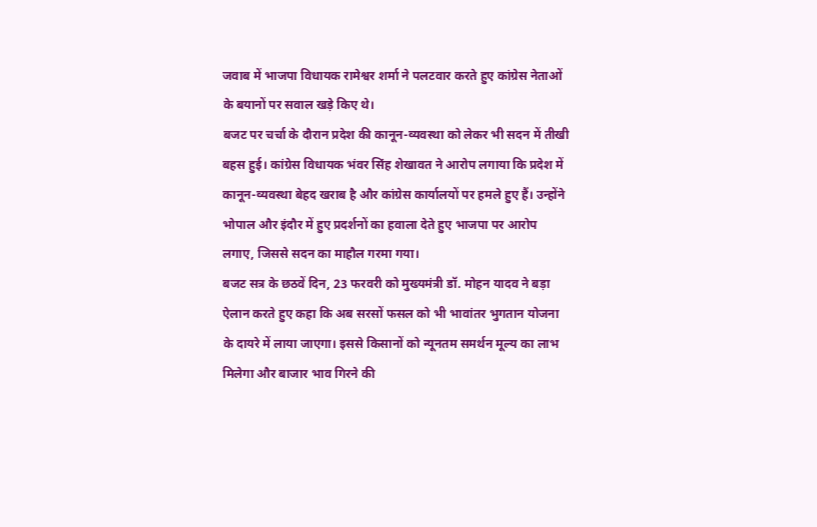जवाब में भाजपा विधायक रामेश्वर शर्मा ने पलटवार करते हुए कांग्रेस नेताओं के बयानों पर सवाल खड़े किए थे।
बजट पर चर्चा के दौरान प्रदेश की कानून-व्यवस्था को लेकर भी सदन में तीखी बहस हुई। कांग्रेस विधायक भंवर सिंह शेखावत ने आरोप लगाया कि प्रदेश में कानून-व्यवस्था बेहद खराब है और कांग्रेस कार्यालयों पर हमले हुए हैं। उन्होंने भोपाल और इंदौर में हुए प्रदर्शनों का हवाला देते हुए भाजपा पर आरोप लगाए, जिससे सदन का माहौल गरमा गया।
बजट सत्र के छठवें दिन, 23 फरवरी को मुख्यमंत्री डॉ. मोहन यादव ने बड़ा ऐलान करते हुए कहा कि अब सरसों फसल को भी भावांतर भुगतान योजना के दायरे में लाया जाएगा। इससे किसानों को न्यूनतम समर्थन मूल्य का लाभ मिलेगा और बाजार भाव गिरने की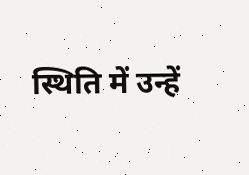स्थिति में उन्हें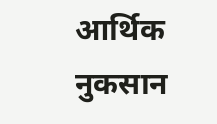आर्थिक नुकसान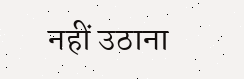नहीं उठाना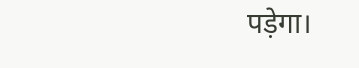पड़ेगा।